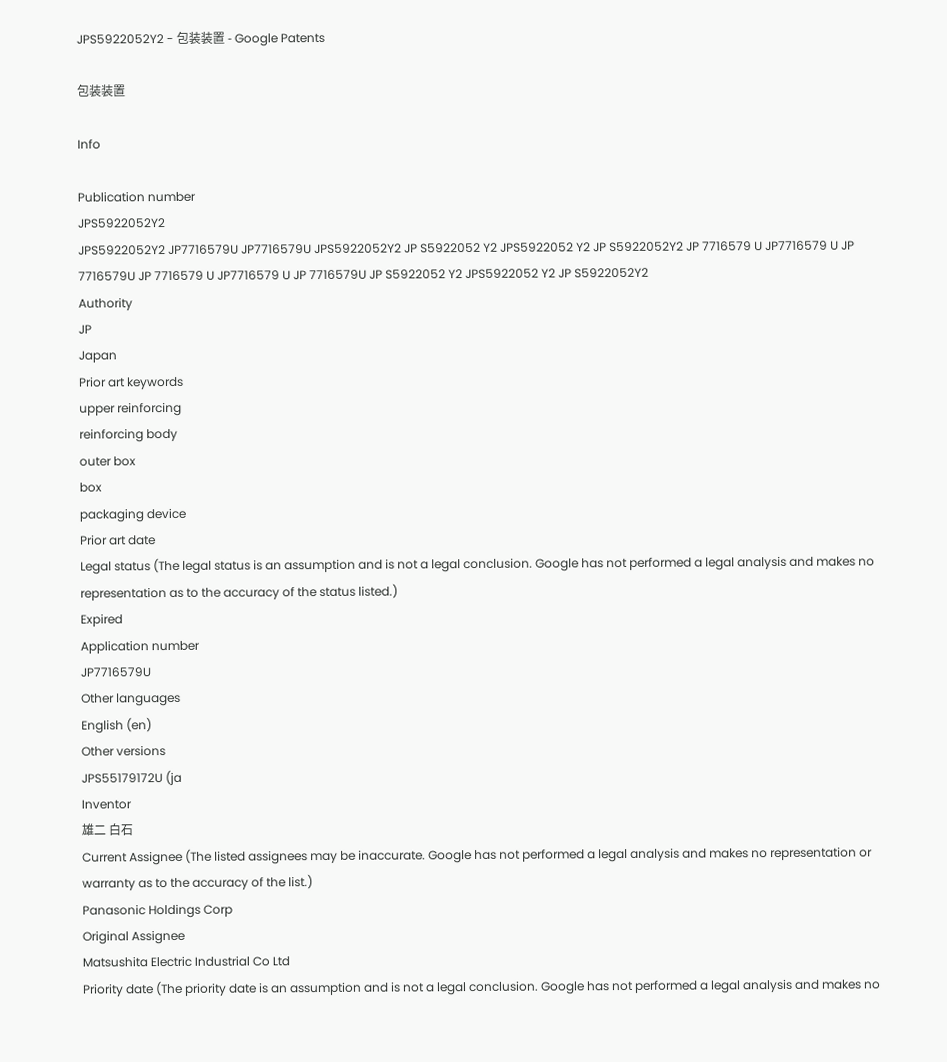JPS5922052Y2 - 包装装置 - Google Patents

包装装置

Info

Publication number
JPS5922052Y2
JPS5922052Y2 JP7716579U JP7716579U JPS5922052Y2 JP S5922052 Y2 JPS5922052 Y2 JP S5922052Y2 JP 7716579 U JP7716579 U JP 7716579U JP 7716579 U JP7716579 U JP 7716579U JP S5922052 Y2 JPS5922052 Y2 JP S5922052Y2
Authority
JP
Japan
Prior art keywords
upper reinforcing
reinforcing body
outer box
box
packaging device
Prior art date
Legal status (The legal status is an assumption and is not a legal conclusion. Google has not performed a legal analysis and makes no representation as to the accuracy of the status listed.)
Expired
Application number
JP7716579U
Other languages
English (en)
Other versions
JPS55179172U (ja
Inventor
雄二 白石
Current Assignee (The listed assignees may be inaccurate. Google has not performed a legal analysis and makes no representation or warranty as to the accuracy of the list.)
Panasonic Holdings Corp
Original Assignee
Matsushita Electric Industrial Co Ltd
Priority date (The priority date is an assumption and is not a legal conclusion. Google has not performed a legal analysis and makes no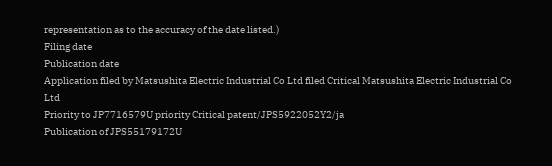representation as to the accuracy of the date listed.)
Filing date
Publication date
Application filed by Matsushita Electric Industrial Co Ltd filed Critical Matsushita Electric Industrial Co Ltd
Priority to JP7716579U priority Critical patent/JPS5922052Y2/ja
Publication of JPS55179172U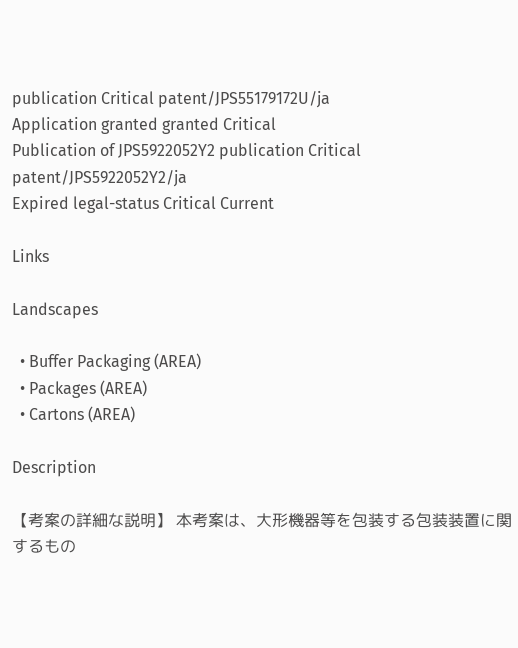publication Critical patent/JPS55179172U/ja
Application granted granted Critical
Publication of JPS5922052Y2 publication Critical patent/JPS5922052Y2/ja
Expired legal-status Critical Current

Links

Landscapes

  • Buffer Packaging (AREA)
  • Packages (AREA)
  • Cartons (AREA)

Description

【考案の詳細な説明】 本考案は、大形機器等を包装する包装装置に関するもの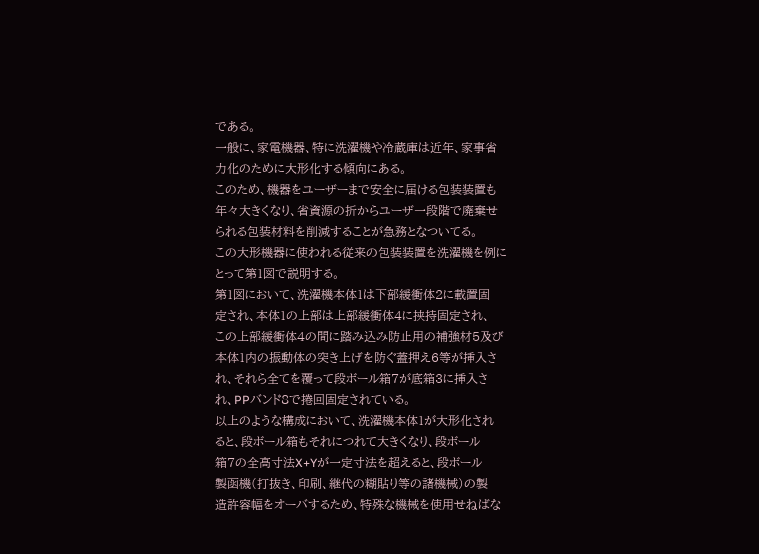である。
一般に、家電機器、特に洗濯機や冷蔵庫は近年、家事省
力化のために大形化する傾向にある。
このため、機器をユーザーまで安全に届ける包装装置も
年々大きくなり、省資源の折からユーザ一段階で廃棄せ
られる包装材料を削減することが急務となついてる。
この大形機器に使われる従来の包装装置を洗濯機を例に
とって第1図で説明する。
第1図において、洗濯機本体1は下部緩衝体2に載置固
定され、本体1の上部は上部緩衝体4に挟持固定され、
この上部緩衝体4の間に踏み込み防止用の補強材5及び
本体1内の振動体の突き上げを防ぐ蓋押え6等が挿入さ
れ、それら全てを覆って段ボール箱7が底箱3に挿入さ
れ、PPバンド8で捲回固定されている。
以上のような構成において、洗濯機本体1が大形化され
ると、段ボール箱もそれにつれて大きくなり、段ボール
箱7の全高寸法X+Yが一定寸法を超えると、段ボール
製函機(打抜き、印刷、継代の糊貼り等の諸機械)の製
造許容幅をオーバするため、特殊な機械を使用せねばな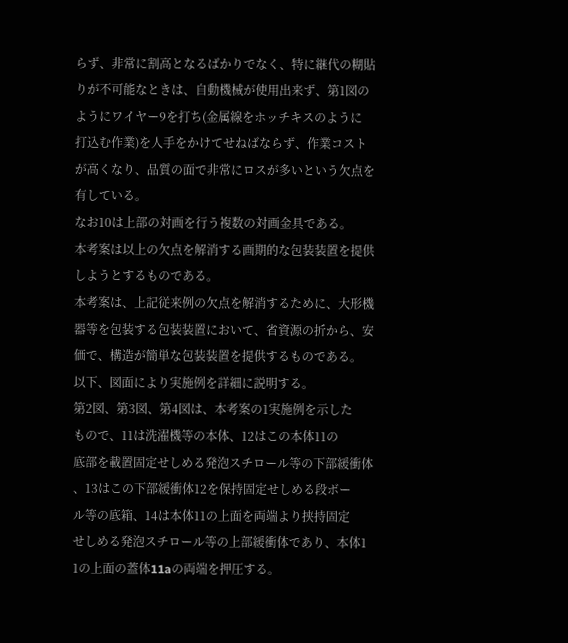らず、非常に割高となるばかりでなく、特に継代の糊貼
りが不可能なときは、自動機械が使用出来ず、第1図の
ようにワイヤー9を打ち(金属線をホッチキスのように
打込む作業)を人手をかけてせねばならず、作業コスト
が高くなり、品質の面で非常にロスが多いという欠点を
有している。
なお10は上部の対画を行う複数の対画金具である。
本考案は以上の欠点を解消する画期的な包装装置を提供
しようとするものである。
本考案は、上記従来例の欠点を解消するために、大形機
器等を包装する包装装置において、省資源の折から、安
価で、構造が簡単な包装装置を提供するものである。
以下、図面により実施例を詳細に説明する。
第2図、第3図、第4図は、本考案の1実施例を示した
もので、11は洗濯機等の本体、12はこの本体11の
底部を載置固定せしめる発泡スチロール等の下部緩衝体
、13はこの下部緩衝体12を保持固定せしめる段ボー
ル等の底箱、14は本体11の上面を両端より挟持固定
せしめる発泡スチロール等の上部緩衝体であり、本体1
1の上面の蓋体11aの両端を押圧する。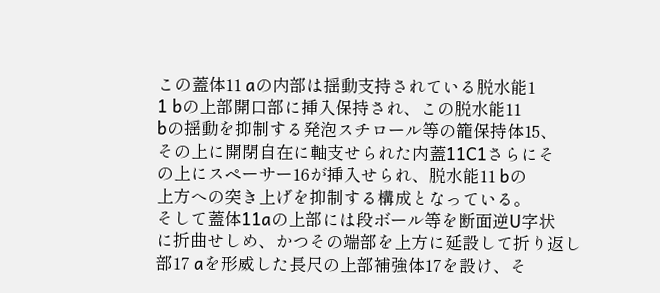この蓋体11 aの内部は揺動支持されている脱水能1
1 bの上部開口部に挿入保持され、この脱水能11
bの揺動を抑制する発泡スチロール等の籠保持体15、
その上に開閉自在に軸支せられた内蓋11C1さらにそ
の上にスペーサー16が挿入せられ、脱水能11 bの
上方への突き上げを抑制する構成となっている。
そして蓋体11aの上部には段ボール等を断面逆U字状
に折曲せしめ、かつその端部を上方に延設して折り返し
部17 aを形威した長尺の上部補強体17を設け、そ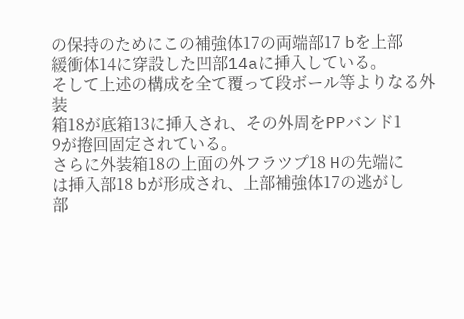の保持のためにこの補強体17の両端部17 bを上部
緩衝体14に穿設した凹部14aに挿入している。
そして上述の構成を全て覆って段ボール等よりなる外装
箱18が底箱13に挿入され、その外周をPPバンド1
9が捲回固定されている。
さらに外装箱18の上面の外フラツプ18 Hの先端に
は挿入部18 bが形成され、上部補強体17の逃がし
部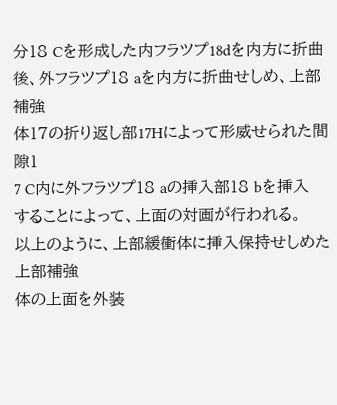分18 Cを形成した内フラツプ18dを内方に折曲
後、外フラツプ18 aを内方に折曲せしめ、上部補強
体17の折り返し部17Hによって形威せられた間隙1
7 C内に外フラツプ18 aの挿入部18 bを挿入
することによって、上面の対画が行われる。
以上のように、上部緩衝体に挿入保持せしめた上部補強
体の上面を外装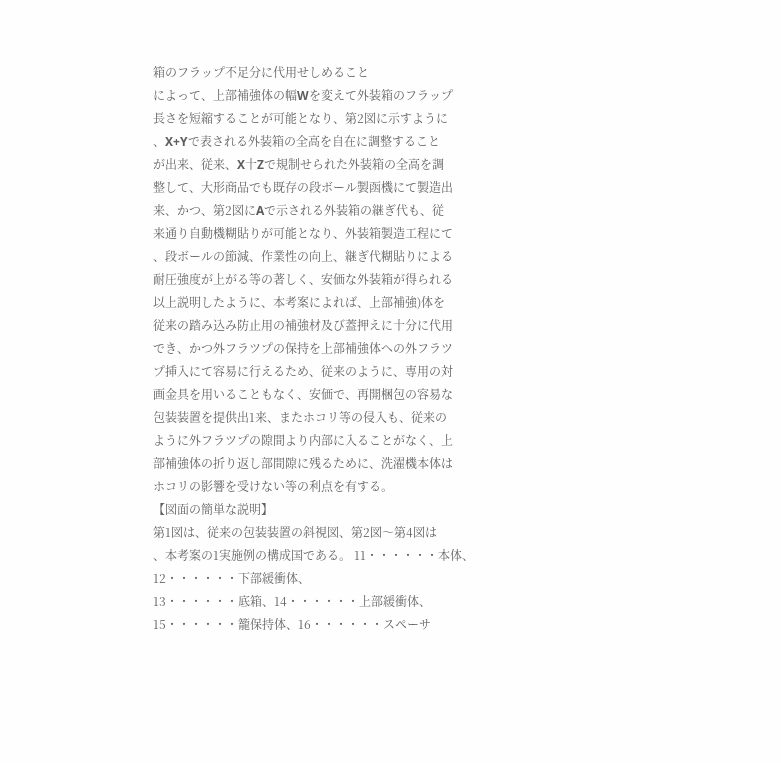箱のフラップ不足分に代用せしめること
によって、上部補強体の幅Wを変えて外装箱のフラップ
長さを短縮することが可能となり、第2図に示すように
、X+Yで表される外装箱の全高を自在に調整すること
が出来、従来、X十Zで規制せられた外装箱の全高を調
整して、大形商品でも既存の段ボール製函機にて製造出
来、かつ、第2図にAで示される外装箱の継ぎ代も、従
来通り自動機糊貼りが可能となり、外装箱製造工程にて
、段ボールの節減、作業性の向上、継ぎ代糊貼りによる
耐圧強度が上がる等の著しく、安価な外装箱が得られる
以上説明したように、本考案によれば、上部補強)体を
従来の踏み込み防止用の補強材及び蓋押えに十分に代用
でき、かつ外フラツプの保持を上部補強体への外フラツ
プ挿入にて容易に行えるため、従来のように、専用の対
画金具を用いることもなく、安価で、再開梱包の容易な
包装装置を提供出1来、またホコリ等の侵入も、従来の
ように外フラツプの隙間より内部に入ることがなく、上
部補強体の折り返し部間隙に残るために、洗濯機本体は
ホコリの影響を受けない等の利点を有する。
【図面の簡単な説明】
第1図は、従来の包装装置の斜視図、第2図〜第4図は
、本考案の1実施例の構成国である。 11・・・・・・本体、12・・・・・・下部緩衝体、
13・・・・・・底箱、14・・・・・・上部緩衝体、
15・・・・・・籠保持体、16・・・・・・スペーサ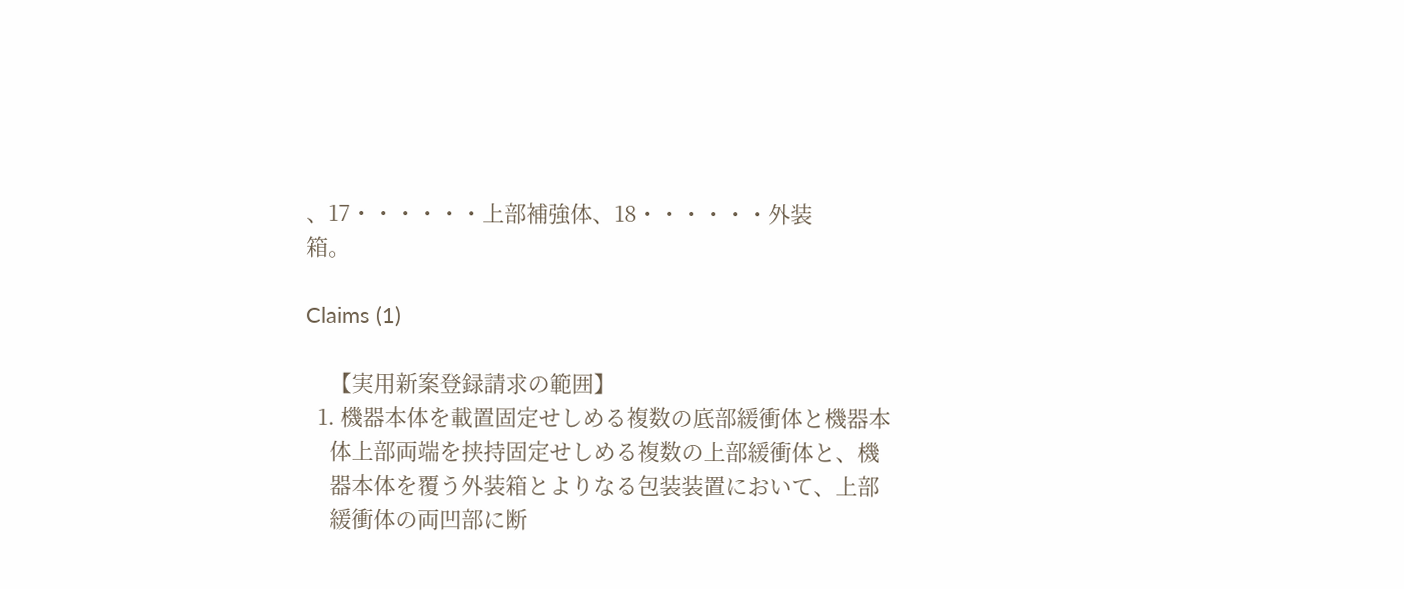、17・・・・・・上部補強体、18・・・・・・外装
箱。

Claims (1)

    【実用新案登録請求の範囲】
  1. 機器本体を載置固定せしめる複数の底部緩衝体と機器本
    体上部両端を挟持固定せしめる複数の上部緩衝体と、機
    器本体を覆う外装箱とよりなる包装装置において、上部
    緩衝体の両凹部に断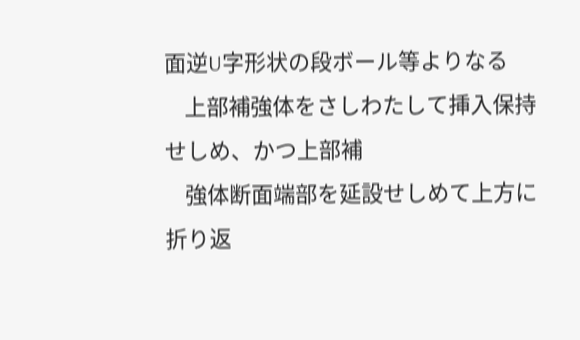面逆U字形状の段ボール等よりなる
    上部補強体をさしわたして挿入保持せしめ、かつ上部補
    強体断面端部を延設せしめて上方に折り返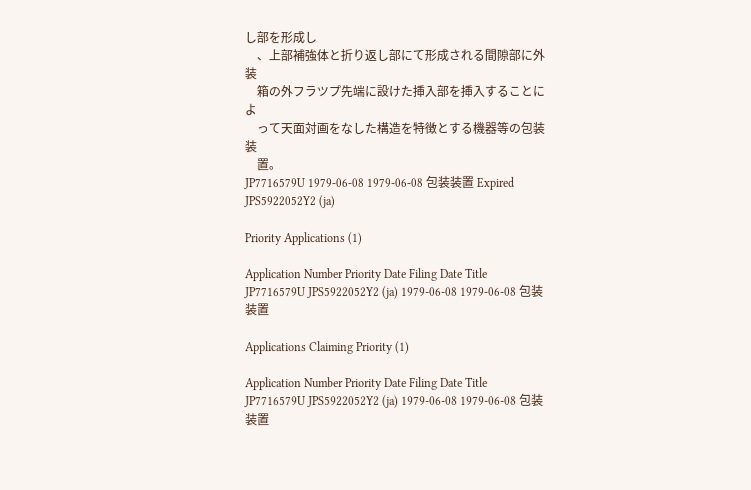し部を形成し
    、上部補強体と折り返し部にて形成される間隙部に外装
    箱の外フラツプ先端に設けた挿入部を挿入することによ
    って天面対画をなした構造を特徴とする機器等の包装装
    置。
JP7716579U 1979-06-08 1979-06-08 包装装置 Expired JPS5922052Y2 (ja)

Priority Applications (1)

Application Number Priority Date Filing Date Title
JP7716579U JPS5922052Y2 (ja) 1979-06-08 1979-06-08 包装装置

Applications Claiming Priority (1)

Application Number Priority Date Filing Date Title
JP7716579U JPS5922052Y2 (ja) 1979-06-08 1979-06-08 包装装置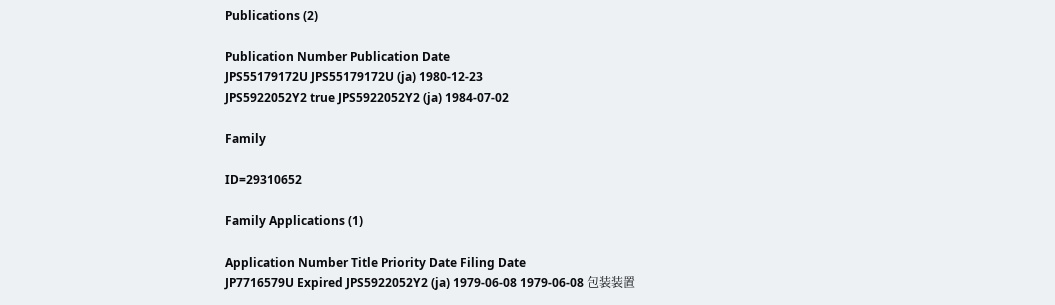Publications (2)

Publication Number Publication Date
JPS55179172U JPS55179172U (ja) 1980-12-23
JPS5922052Y2 true JPS5922052Y2 (ja) 1984-07-02

Family

ID=29310652

Family Applications (1)

Application Number Title Priority Date Filing Date
JP7716579U Expired JPS5922052Y2 (ja) 1979-06-08 1979-06-08 包装装置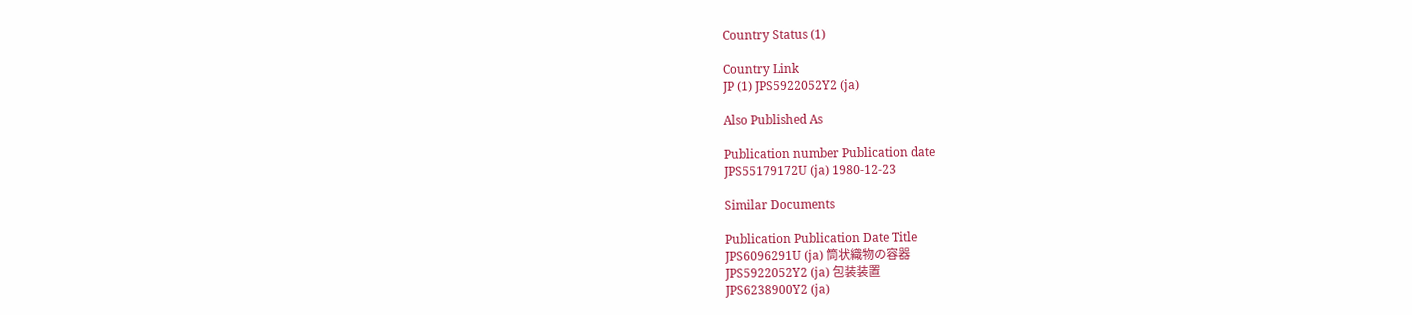Country Status (1)

Country Link
JP (1) JPS5922052Y2 (ja)

Also Published As

Publication number Publication date
JPS55179172U (ja) 1980-12-23

Similar Documents

Publication Publication Date Title
JPS6096291U (ja) 筒状織物の容器
JPS5922052Y2 (ja) 包装装置
JPS6238900Y2 (ja)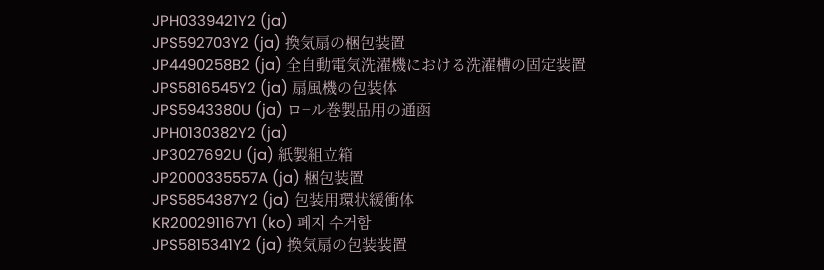JPH0339421Y2 (ja)
JPS592703Y2 (ja) 換気扇の梱包装置
JP4490258B2 (ja) 全自動電気洗濯機における洗濯槽の固定装置
JPS5816545Y2 (ja) 扇風機の包装体
JPS5943380U (ja) ロ−ル巻製品用の通函
JPH0130382Y2 (ja)
JP3027692U (ja) 紙製組立箱
JP2000335557A (ja) 梱包装置
JPS5854387Y2 (ja) 包装用環状緩衝体
KR200291167Y1 (ko) 폐지 수거함
JPS5815341Y2 (ja) 換気扇の包装装置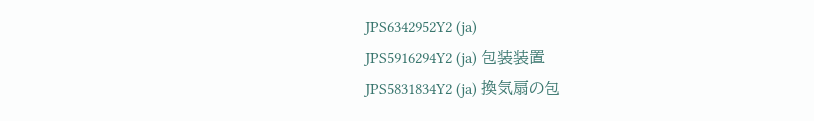JPS6342952Y2 (ja)
JPS5916294Y2 (ja) 包装装置
JPS5831834Y2 (ja) 換気扇の包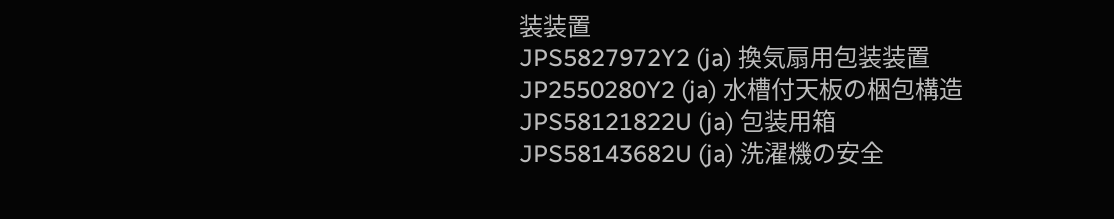装装置
JPS5827972Y2 (ja) 換気扇用包装装置
JP2550280Y2 (ja) 水槽付天板の梱包構造
JPS58121822U (ja) 包装用箱
JPS58143682U (ja) 洗濯機の安全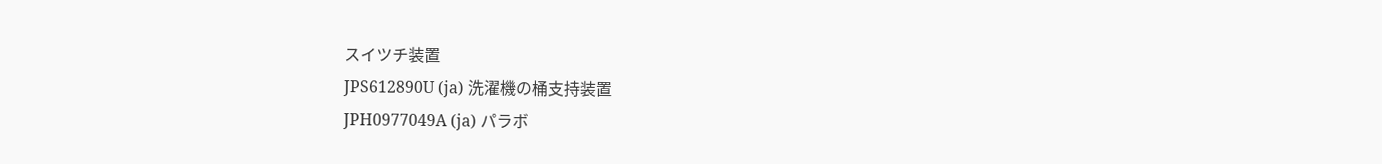スイツチ装置
JPS612890U (ja) 洗濯機の桶支持装置
JPH0977049A (ja) パラボ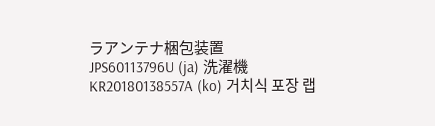ラアンテナ梱包装置
JPS60113796U (ja) 洗濯機
KR20180138557A (ko) 거치식 포장 랩